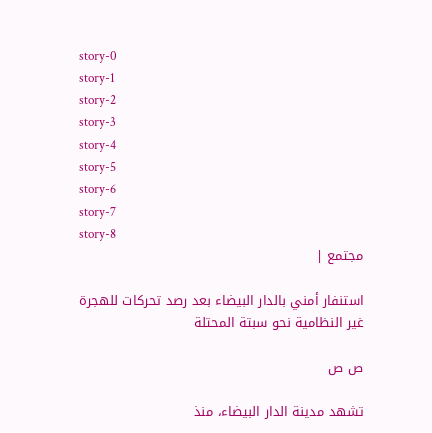story-0
story-1
story-2
story-3
story-4
story-5
story-6
story-7
story-8
مجتمع |

استنفار أمني بالدار البيضاء بعد رصد تحركات للهجرة غير النظامية نحو سبتة المحتلة

ص ص

تشهد مدينة الدار البيضاء، منذ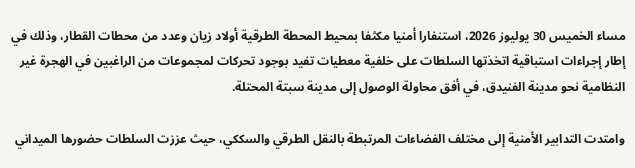مساء الخميس 30 يوليوز 2026، استنفارا أمنيا مكثفا بمحيط المحطة الطرقية أولاد زيان وعدد من محطات القطار، وذلك في إطار إجراءات استباقية اتخذتها السلطات على خلفية معطيات تفيد بوجود تحركات لمجموعات من الراغبين في الهجرة غير النظامية نحو مدينة الفنيدق، في أفق محاولة الوصول إلى مدينة سبتة المحتلة.

وامتدت التدابير الأمنية إلى مختلف الفضاءات المرتبطة بالنقل الطرقي والسككي، حيث عززت السلطات حضورها الميداني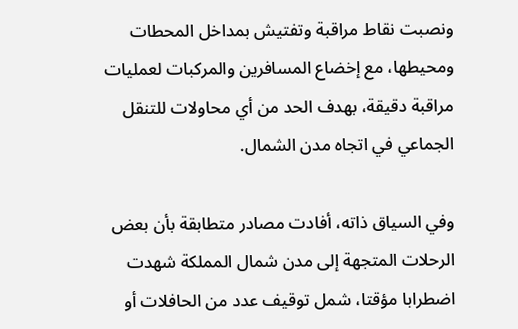ونصبت نقاط مراقبة وتفتيش بمداخل المحطات ومحيطها، مع إخضاع المسافرين والمركبات لعمليات مراقبة دقيقة، بهدف الحد من أي محاولات للتنقل الجماعي في اتجاه مدن الشمال.

وفي السياق ذاته، أفادت مصادر متطابقة بأن بعض الرحلات المتجهة إلى مدن شمال المملكة شهدت اضطرابا مؤقتا، شمل توقيف عدد من الحافلات أو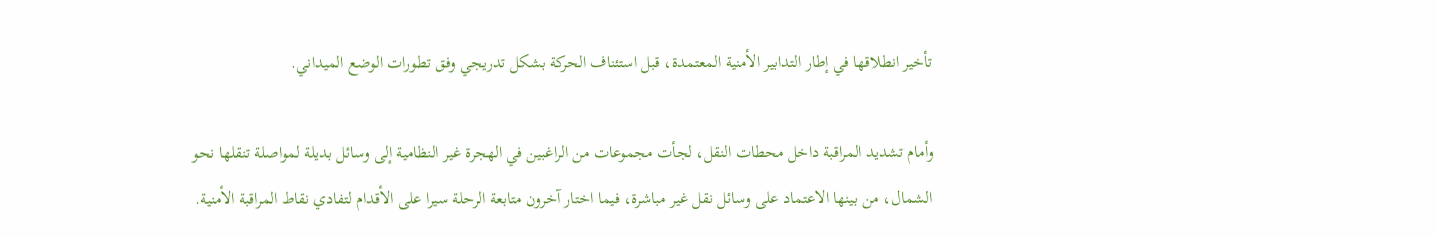تأخير انطلاقها في إطار التدابير الأمنية المعتمدة، قبل استئناف الحركة بشكل تدريجي وفق تطورات الوضع الميداني.

وأمام تشديد المراقبة داخل محطات النقل، لجأت مجموعات من الراغبين في الهجرة غير النظامية إلى وسائل بديلة لمواصلة تنقلها نحو الشمال، من بينها الاعتماد على وسائل نقل غير مباشرة، فيما اختار آخرون متابعة الرحلة سيرا على الأقدام لتفادي نقاط المراقبة الأمنية.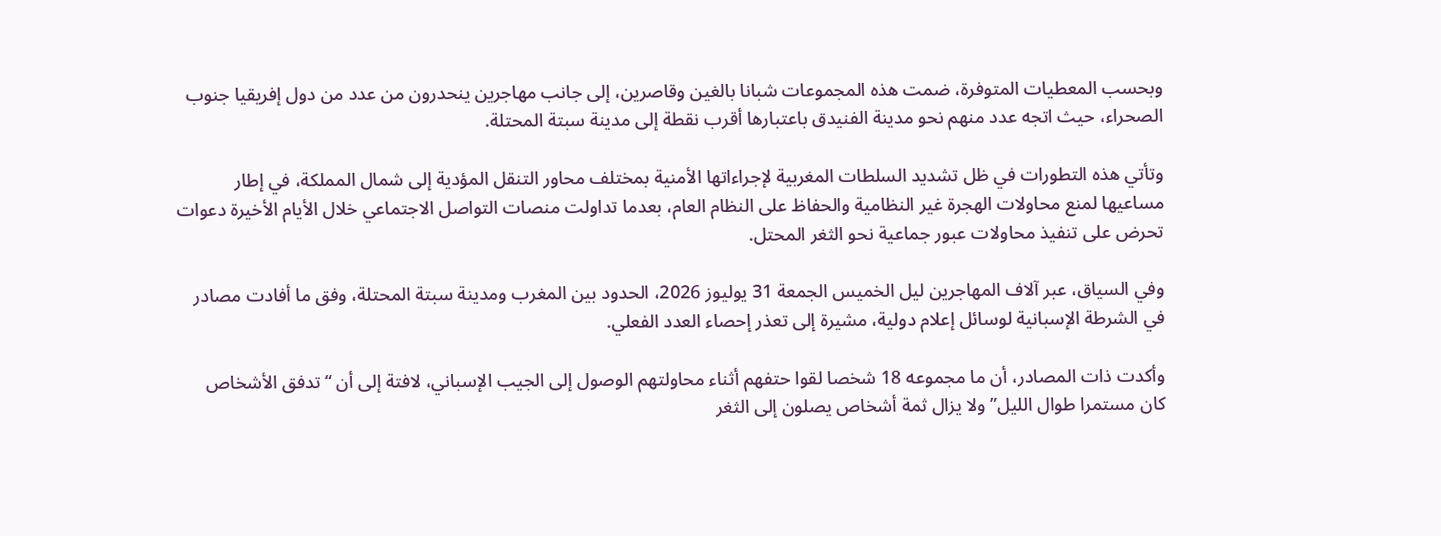وبحسب المعطيات المتوفرة، ضمت هذه المجموعات شبانا بالغين وقاصرين، إلى جانب مهاجرين ينحدرون من عدد من دول إفريقيا جنوب الصحراء، حيث اتجه عدد منهم نحو مدينة الفنيدق باعتبارها أقرب نقطة إلى مدينة سبتة المحتلة.

وتأتي هذه التطورات في ظل تشديد السلطات المغربية لإجراءاتها الأمنية بمختلف محاور التنقل المؤدية إلى شمال المملكة، في إطار مساعيها لمنع محاولات الهجرة غير النظامية والحفاظ على النظام العام، بعدما تداولت منصات التواصل الاجتماعي خلال الأيام الأخيرة دعوات تحرض على تنفيذ محاولات عبور جماعية نحو الثغر المحتل.

وفي السياق، عبر آلاف المهاجرين ليل الخميس الجمعة 31 يوليوز 2026، الحدود بين المغرب ومدينة سبتة المحتلة، وفق ما أفادت مصادر في الشرطة الإسبانية لوسائل إعلام دولية، مشيرة إلى تعذر إحصاء العدد الفعلي.

وأكدت ذات المصادر، أن ما مجموعه 18 شخصا لقوا حتفهم أثناء محاولتهم الوصول إلى الجيب الإسباني، لافتة إلى أن “تدفق الأشخاص كان مستمرا طوال الليل” ولا يزال ثمة أشخاص يصلون إلى الثغر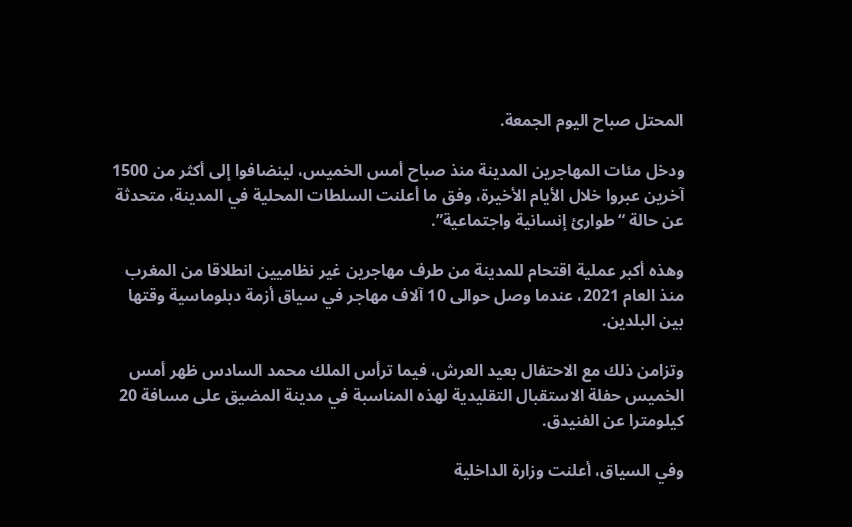المحتل صباح اليوم الجمعة.

ودخل مئات المهاجرين المدينة منذ صباح أمس الخميس، لينضافوا إلى أكثر من 1500 آخرين عبروا خلال الأيام الأخيرة، وفق ما أعلنت السلطات المحلية في المدينة، متحدثة عن حالة “طوارئ إنسانية واجتماعية”.

وهذه أكبر عملية اقتحام للمدينة من طرف مهاجرين غير نظاميين انطلاقا من المغرب منذ العام 2021، عندما وصل حوالى 10 آلاف مهاجر في سياق أزمة دبلوماسية وقتها بين البلدين.

وتزامن ذلك مع الاحتفال بعيد العرش، فيما ترأس الملك محمد السادس ظهر أمس الخميس حفلة الاستقبال التقليدية لهذه المناسبة في مدينة المضيق على مسافة 20 كيلومترا عن الفنيدق.

وفي السياق، أعلنت وزارة الداخلية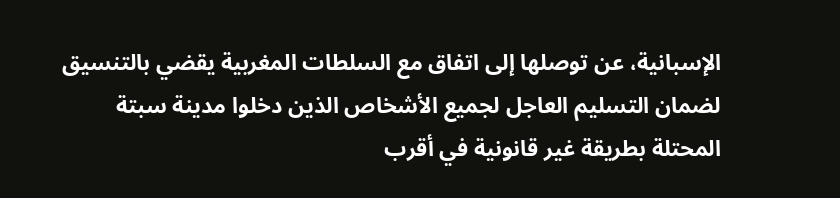الإسبانية، عن توصلها إلى اتفاق مع السلطات المغربية يقضي بالتنسيق لضمان التسليم العاجل لجميع الأشخاص الذين دخلوا مدينة سبتة المحتلة بطريقة غير قانونية في أقرب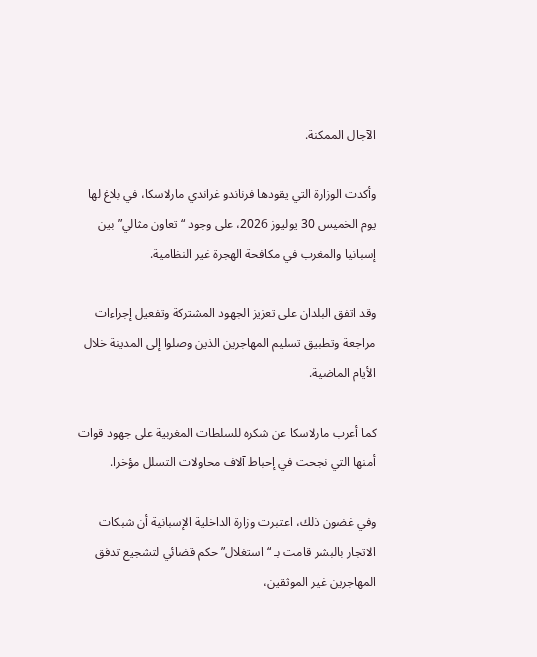الآجال الممكنة.

وأكدت الوزارة التي يقودها فرناندو غراندي مارلاسكا، في بلاغ لها يوم الخميس 30 يوليوز 2026، على وجود “تعاون مثالي” بين إسبانيا والمغرب في مكافحة الهجرة غير النظامية.

وقد اتفق البلدان على تعزيز الجهود المشتركة وتفعيل إجراءات مراجعة وتطبيق تسليم المهاجرين الذين وصلوا إلى المدينة خلال الأيام الماضية.

كما أعرب مارلاسكا عن شكره للسلطات المغربية على جهود قوات أمنها التي نجحت في إحباط آلاف محاولات التسلل مؤخرا.

وفي غضون ذلك، اعتبرت وزارة الداخلية الإسبانية أن شبكات الاتجار بالبشر قامت بـ “استغلال” حكم قضائي لتشجيع تدفق المهاجرين غير الموثقين،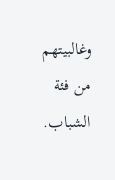وغالبيتهم من فئة الشباب.